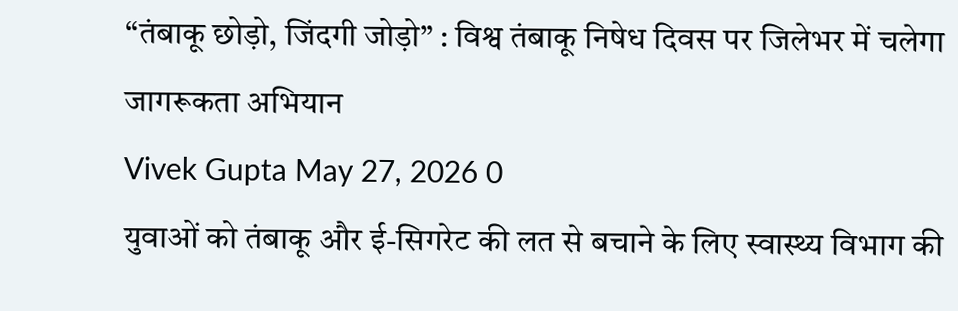“तंबाकू छोड़ो, जिंदगी जोड़ो” : विश्व तंबाकू निषेध दिवस पर जिलेभर में चलेगा जागरूकता अभियान
Vivek Gupta May 27, 2026 0
युवाओं को तंबाकू और ई-सिगरेट की लत से बचाने के लिए स्वास्थ्य विभाग की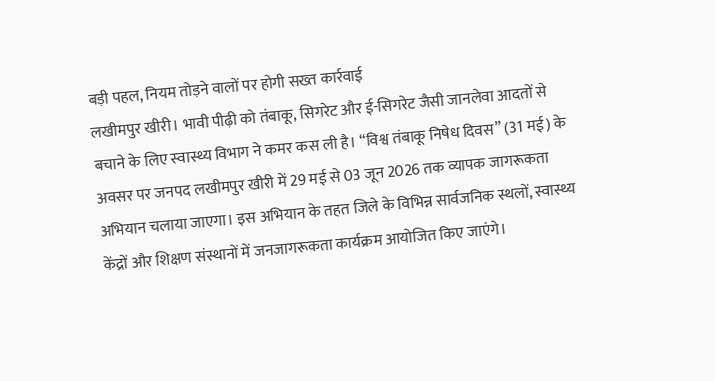बड़ी पहल, नियम तोड़ने वालों पर होगी सख्त कार्रवाई
लखीमपुर खीरी। भावी पीढ़ी को तंबाकू, सिगरेट और ई-सिगरेट जैसी जानलेवा आदतों से बचाने के लिए स्वास्थ्य विभाग ने कमर कस ली है। “विश्व तंबाकू निषेध दिवस” (31 मई) के अवसर पर जनपद लखीमपुर खीरी में 29 मई से 03 जून 2026 तक व्यापक जागरूकता अभियान चलाया जाएगा। इस अभियान के तहत जिले के विभिन्न सार्वजनिक स्थलों, स्वास्थ्य केंद्रों और शिक्षण संस्थानों में जनजागरूकता कार्यक्रम आयोजित किए जाएंगे।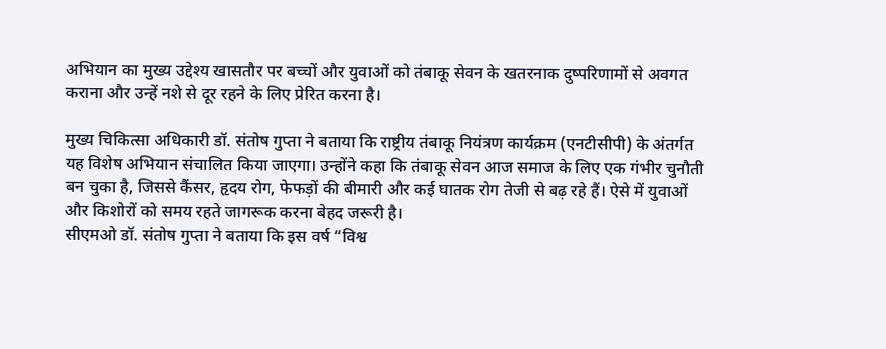अभियान का मुख्य उद्देश्य खासतौर पर बच्चों और युवाओं को तंबाकू सेवन के खतरनाक दुष्परिणामों से अवगत कराना और उन्हें नशे से दूर रहने के लिए प्रेरित करना है।

मुख्य चिकित्सा अधिकारी डॉ. संतोष गुप्ता ने बताया कि राष्ट्रीय तंबाकू नियंत्रण कार्यक्रम (एनटीसीपी) के अंतर्गत यह विशेष अभियान संचालित किया जाएगा। उन्होंने कहा कि तंबाकू सेवन आज समाज के लिए एक गंभीर चुनौती बन चुका है, जिससे कैंसर, हृदय रोग, फेफड़ों की बीमारी और कई घातक रोग तेजी से बढ़ रहे हैं। ऐसे में युवाओं और किशोरों को समय रहते जागरूक करना बेहद जरूरी है।
सीएमओ डॉ. संतोष गुप्ता ने बताया कि इस वर्ष “विश्व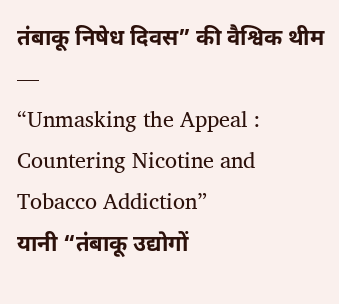तंबाकू निषेध दिवस” की वैश्विक थीम —
“Unmasking the Appeal : Countering Nicotine and Tobacco Addiction”
यानी “तंबाकू उद्योगों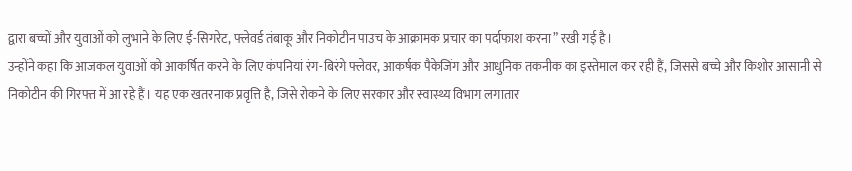द्वारा बच्चों और युवाओं को लुभाने के लिए ई-सिगरेट, फ्लेवर्ड तंबाकू और निकोटीन पाउच के आक्रामक प्रचार का पर्दाफाश करना” रखी गई है।
उन्होंने कहा कि आजकल युवाओं को आकर्षित करने के लिए कंपनियां रंग-बिरंगे फ्लेवर, आकर्षक पैकेजिंग और आधुनिक तकनीक का इस्तेमाल कर रही हैं, जिससे बच्चे और किशोर आसानी से निकोटीन की गिरफ्त में आ रहे हैं। यह एक खतरनाक प्रवृत्ति है, जिसे रोकने के लिए सरकार और स्वास्थ्य विभाग लगातार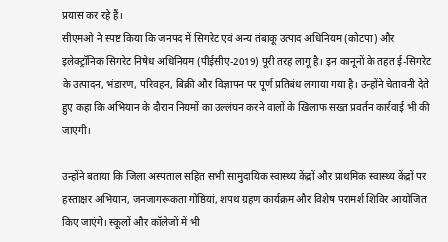प्रयास कर रहे हैं।
सीएमओ ने स्पष्ट किया कि जनपद में सिगरेट एवं अन्य तंबाकू उत्पाद अधिनियम (कोटपा) और इलेक्ट्रॉनिक सिगरेट निषेध अधिनियम (पीईसीए-2019) पूरी तरह लागू है। इन कानूनों के तहत ई-सिगरेट के उत्पादन, भंडारण, परिवहन, बिक्री और विज्ञापन पर पूर्ण प्रतिबंध लगाया गया है। उन्होंने चेतावनी देते हुए कहा कि अभियान के दौरान नियमों का उल्लंघन करने वालों के खिलाफ सख्त प्रवर्तन कार्रवाई भी की जाएगी।

उन्होंने बताया कि जिला अस्पताल सहित सभी सामुदायिक स्वास्थ्य केंद्रों और प्राथमिक स्वास्थ्य केंद्रों पर हस्ताक्षर अभियान, जनजागरूकता गोष्ठियां, शपथ ग्रहण कार्यक्रम और विशेष परामर्श शिविर आयोजित किए जाएंगे। स्कूलों और कॉलेजों में भी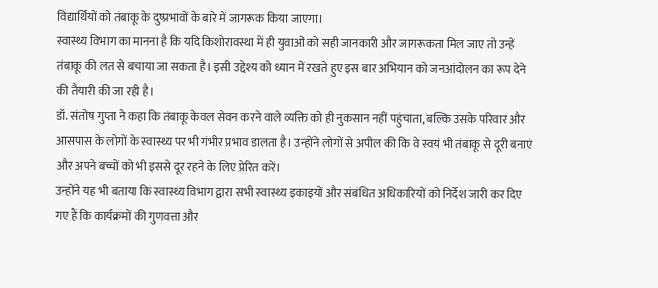विद्यार्थियों को तंबाकू के दुष्प्रभावों के बारे में जागरूक किया जाएगा।
स्वास्थ्य विभाग का मानना है कि यदि किशोरावस्था में ही युवाओं को सही जानकारी और जागरूकता मिल जाए तो उन्हें तंबाकू की लत से बचाया जा सकता है। इसी उद्देश्य को ध्यान में रखते हुए इस बार अभियान को जनआंदोलन का रूप देने की तैयारी की जा रही है।
डॉ. संतोष गुप्ता ने कहा कि तंबाकू केवल सेवन करने वाले व्यक्ति को ही नुकसान नहीं पहुंचाता, बल्कि उसके परिवार और आसपास के लोगों के स्वास्थ्य पर भी गंभीर प्रभाव डालता है। उन्होंने लोगों से अपील की कि वे स्वयं भी तंबाकू से दूरी बनाएं और अपने बच्चों को भी इससे दूर रहने के लिए प्रेरित करें।
उन्होंने यह भी बताया कि स्वास्थ्य विभाग द्वारा सभी स्वास्थ्य इकाइयों और संबंधित अधिकारियों को निर्देश जारी कर दिए गए हैं कि कार्यक्रमों की गुणवत्ता और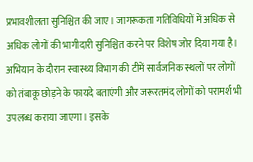प्रभावशीलता सुनिश्चित की जाए। जागरूकता गतिविधियों में अधिक से अधिक लोगों की भागीदारी सुनिश्चित करने पर विशेष जोर दिया गया है।
अभियान के दौरान स्वास्थ्य विभाग की टीमें सार्वजनिक स्थलों पर लोगों को तंबाकू छोड़ने के फायदे बताएंगी और जरूरतमंद लोगों को परामर्श भी उपलब्ध कराया जाएगा। इसके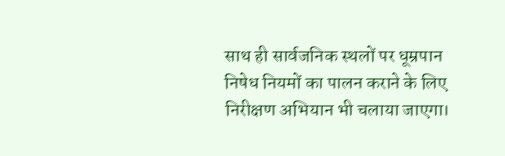साथ ही सार्वजनिक स्थलों पर धूम्रपान निषेध नियमों का पालन कराने के लिए निरीक्षण अभियान भी चलाया जाएगा।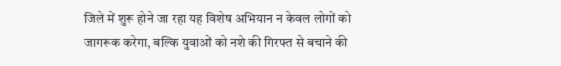जिले में शुरू होने जा रहा यह विशेष अभियान न केवल लोगों को जागरूक करेगा, बल्कि युवाओं को नशे की गिरफ्त से बचाने की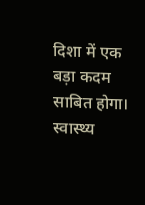दिशा में एक बड़ा कदम साबित होगा। स्वास्थ्य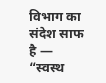विभाग का संदेश साफ है — “स्वस्थ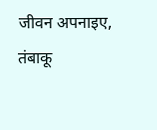जीवन अपनाइए, तंबाकू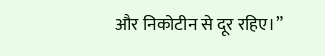और निकोटीन से दूर रहिए।”